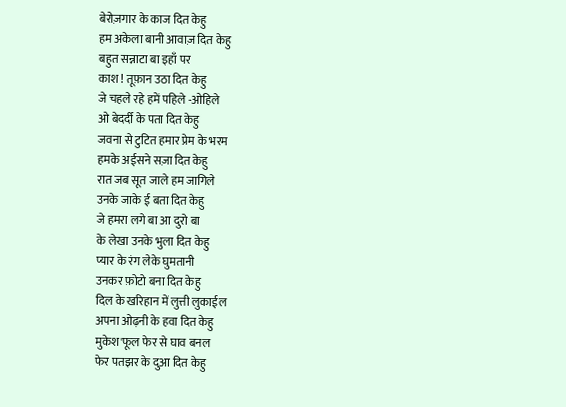बेरोज़गार के काज दित केहु
हम अकेला बानी आवाज़ दित केहु
बहुत सन्नाटा बा इहाँ पर
काश ! तूफ़ान उठा दित केहु
जे चहले रहे हमें पहिले -ओहिले
ओ बेदर्दी के पता दित केहु
जवना से टुटित हमार प्रेम के भरम
हमके अईसने सज़ा दित केहु
रात जब सूत जाले हम जागिले
उनके जाके ई बता दित केहु
जे हमरा लगे बा आ दुरो बा
के लेखा उनके भुला दित केहु
प्यार के रंग लेके घुमतानी
उनकर फ़ोटो बना दित केहु
दिल के खरिहान में लुत्ती लुकाईल
अपना ओढ़नी के हवा दित केहु
मुकेश'फूल फेर से घाव बनल
फेर पतझर के दुआ दित केहु